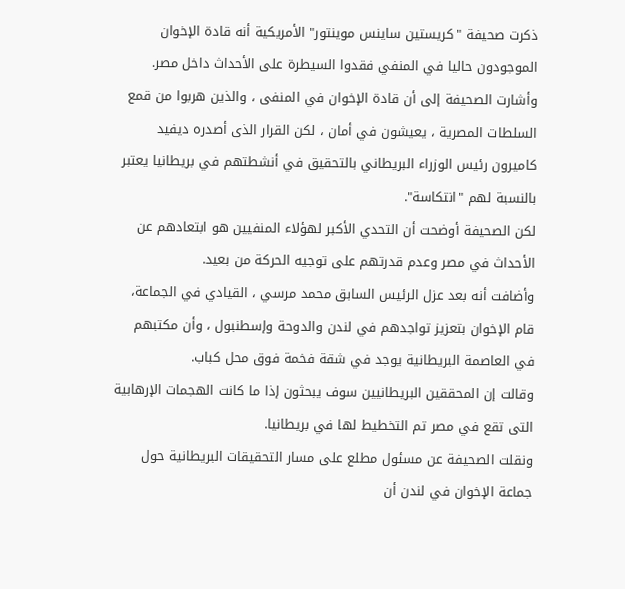ذكرت صحيفة "كريستين ساينس موينتور" الأمريكية أنه قادة الإخوان الموجودون حاليا في المنفي فقدوا السيطرة على الأحداث داخل مصر.
وأشارت الصحيفة إلى أن قادة الإخوان في المنفى ، والذين هربوا من قمع السلطات المصرية ، يعيشون في أمان ، لكن القرار الذى أصدره ديفيد كاميرون رئيس الوزراء البريطاني بالتحقيق في أنشطتهم في بريطانيا يعتبر بالنسبة لهم "انتكاسة".
لكن الصحيفة أوضحت أن التحدي الأكبر لهؤلاء المنفيين هو ابتعادهم عن الأحداث في مصر وعدم قدرتهم على توجيه الحركة من بعيد.
وأضافت أنه بعد عزل الرئيس السابق محمد مرسي ، القيادي في الجماعة، قام الإخوان بتعزيز تواجدهم في لندن والدوحة وإسطنبول ، وأن مكتبهم في العاصمة البريطانية يوجد في شقة فخمة فوق محل كباب.
وقالت إن المحققين البريطانيين سوف يبحثون إذا ما كانت الهجمات الإرهابية التى تقع في مصر تم التخطيط لها في بريطانيا.
ونقلت الصحيفة عن مسئول مطلع على مسار التحقيقات البريطانية حول جماعة الإخوان في لندن أن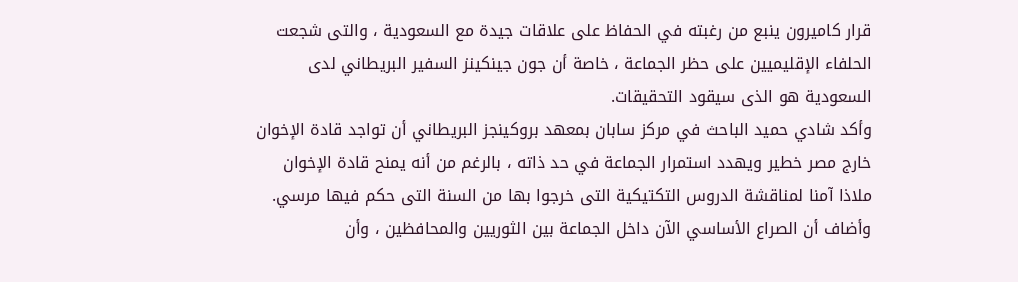قرار كاميرون ينبع من رغبته في الحفاظ على علاقات جيدة مع السعودية ، والتى شجعت الحلفاء الإقليميين على حظر الجماعة ، خاصة أن جون جينكينز السفير البريطاني لدى السعودية هو الذى سيقود التحقيقات.
وأكد شادي حميد الباحث في مركز سابان بمعهد بروكينجز البريطاني أن تواجد قادة الإخوان خارج مصر خطير ويهدد استمرار الجماعة في حد ذاته ، بالرغم من أنه يمنح قادة الإخوان ملاذا آمنا لمناقشة الدروس التكتيكية التى خرجوا بها من السنة التى حكم فيها مرسي.
وأضاف أن الصراع الأساسي الآن داخل الجماعة بين الثوريين والمحافظين ، وأن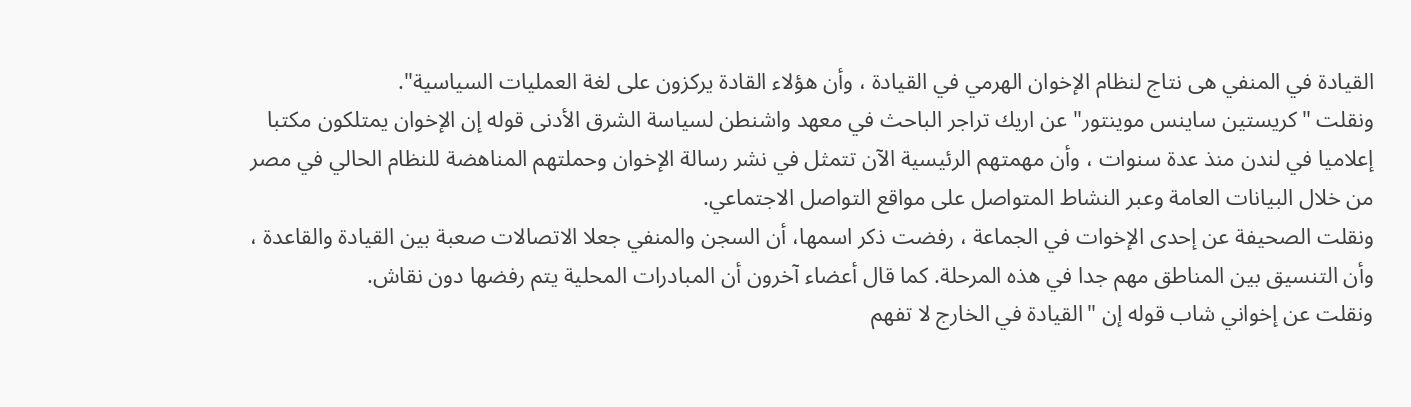القيادة في المنفي هى نتاج لنظام الإخوان الهرمي في القيادة ، وأن هؤلاء القادة يركزون على لغة العمليات السياسية".
ونقلت "كريستين ساينس موينتور" عن اريك تراجر الباحث في معهد واشنطن لسياسة الشرق الأدنى قوله إن الإخوان يمتلكون مكتبا إعلاميا في لندن منذ عدة سنوات ، وأن مهمتهم الرئيسية الآن تتمثل في نشر رسالة الإخوان وحملتهم المناهضة للنظام الحالي في مصر من خلال البيانات العامة وعبر النشاط المتواصل على مواقع التواصل الاجتماعي.
ونقلت الصحيفة عن إحدى الإخوات في الجماعة ، رفضت ذكر اسمها، أن السجن والمنفي جعلا الاتصالات صعبة بين القيادة والقاعدة ، وأن التنسيق بين المناطق مهم جدا في هذه المرحلة. كما قال أعضاء آخرون أن المبادرات المحلية يتم رفضها دون نقاش.
ونقلت عن إخواني شاب قوله إن "القيادة في الخارج لا تفهم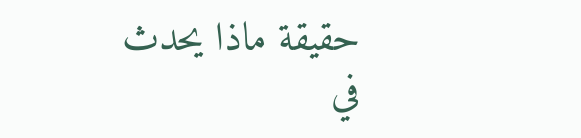حقيقة ماذا يحدث في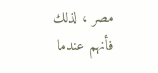مصر ، لذلك فأنهم عندما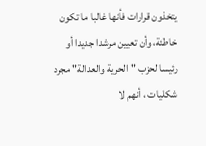يتخذون قرارات فأنها غالبا ما تكون خاطئة، وأن تعيين مرشدا جديدا أو رئيسا لحزب "الحرية والعدالة" مجرد شكليات ، أنهم لا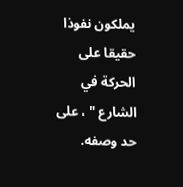يملكون نفوذا حقيقا على الحركة في الشارع " ، على حد وصفه.